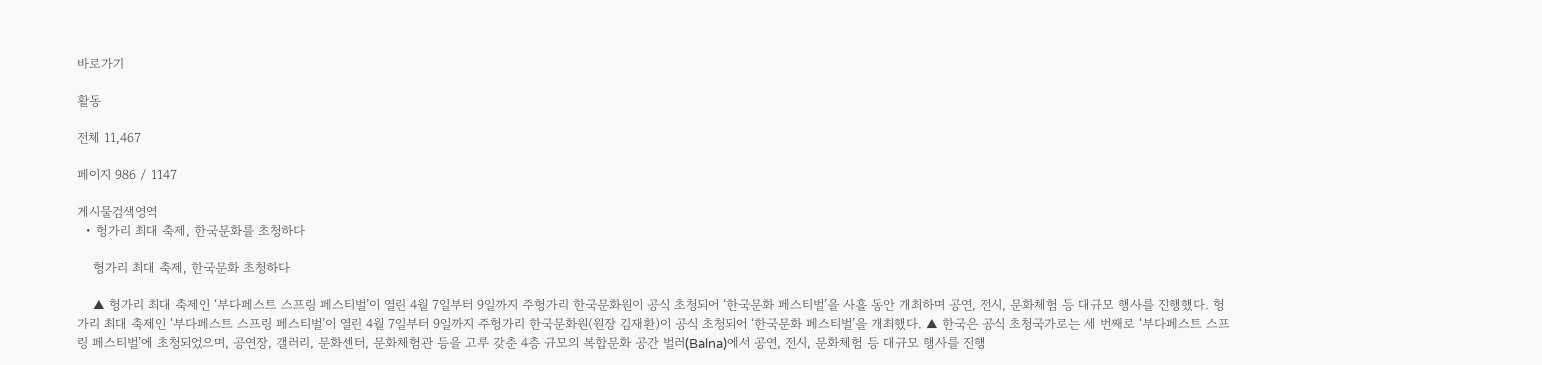바로가기

활동

전체 11,467

페이지 986 / 1147

게시물검색영역
  • 헝가리 최대 축제, 한국문화를 초청하다

    헝가리 최대 축제, 한국문화 초청하다

    ▲ 헝가리 최대 축제인 ‘부다페스트 스프링 페스티벌’이 열린 4월 7일부터 9일까지 주헝가리 한국문화원이 공식 초청되어 ‘한국문화 페스티벌’을 사흘 동안 개최하며 공연, 전시, 문화체험 등 대규모 행사를 진행했다. 헝가리 최대 축제인 ‘부다페스트 스프링 페스티벌’이 열린 4월 7일부터 9일까지 주헝가리 한국문화원(원장 김재환)이 공식 초청되어 ‘한국문화 페스티벌’을 개최했다. ▲ 한국은 공식 초청국가로는 세 번째로 ‘부다페스트 스프링 페스티벌’에 초청되었으며, 공연장, 갤러리, 문화센터, 문화체험관 등을 고루 갖춘 4층 규모의 복합문화 공간 벌러(Balna)에서 공연, 전시, 문화체험 등 대규모 행사를 진행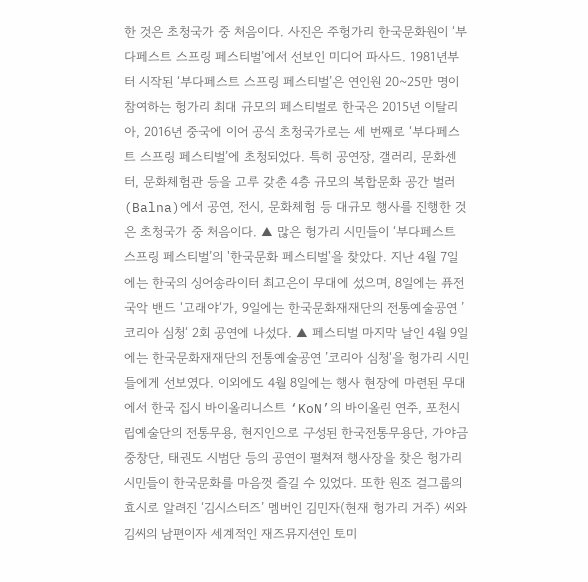한 것은 초청국가 중 처음이다. 사진은 주헝가리 한국문화원이 ‘부다페스트 스프링 페스티벌’에서 선보인 미디어 파사드. 1981년부터 시작된 ‘부다페스트 스프링 페스티벌’은 연인원 20~25만 명이 참여하는 헝가리 최대 규모의 페스티벌로 한국은 2015년 이탈리아, 2016년 중국에 이어 공식 초청국가로는 세 번째로 ‘부다페스트 스프링 페스티벌’에 초청되었다. 특히 공연장, 갤러리, 문화센터, 문화체험관 등을 고루 갖춘 4층 규모의 복합문화 공간 벌러(Balna)에서 공연, 전시, 문화체험 등 대규모 행사를 진행한 것은 초청국가 중 처음이다. ▲ 많은 헝가리 시민들이 ‘부다페스트 스프링 페스티벌’의 '한국문화 페스티벌'을 찾았다. 지난 4월 7일에는 한국의 싱어송라이터 최고은이 무대에 섰으며, 8일에는 퓨전국악 밴드 ‘고래야‘가, 9일에는 한국문화재재단의 전통예술공연 ’코리아 심청‘ 2회 공연에 나섰다. ▲ 페스티벌 마지막 날인 4월 9일에는 한국문화재재단의 전통예술공연 ’코리아 심청‘을 헝가리 시민들에게 선보였다. 이외에도 4월 8일에는 행사 현장에 마련된 무대에서 한국 집시 바이올리니스트 ‘KoN’의 바이올린 연주, 포천시립예술단의 전통무용, 현지인으로 구성된 한국전통무용단, 가야금중창단, 태권도 시범단 등의 공연이 펼쳐져 행사장을 찾은 헝가리 시민들이 한국문화를 마음껏 즐길 수 있었다. 또한 원조 걸그룹의 효시로 알려진 ‘김시스터즈’ 멤버인 김민자(현재 헝가리 거주) 씨와 김씨의 남편이자 세계적인 재즈뮤지션인 토미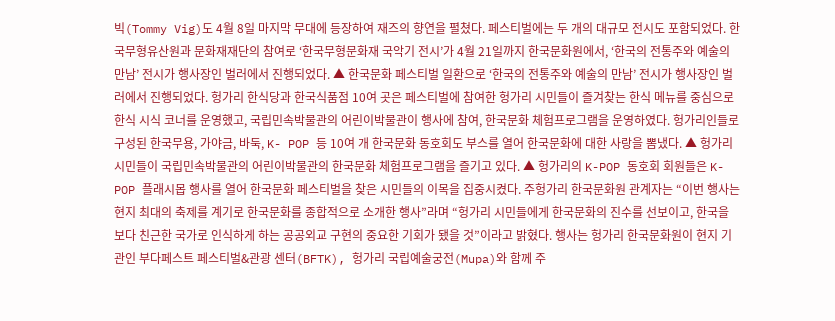빅(Tommy Vig)도 4월 8일 마지막 무대에 등장하여 재즈의 향연을 펼쳤다. 페스티벌에는 두 개의 대규모 전시도 포함되었다. 한국무형유산원과 문화재재단의 참여로 ‘한국무형문화재 국악기 전시’가 4월 21일까지 한국문화원에서, ‘한국의 전통주와 예술의 만남’ 전시가 행사장인 벌러에서 진행되었다. ▲ 한국문화 페스티벌 일환으로 ‘한국의 전통주와 예술의 만남’ 전시가 행사장인 벌러에서 진행되었다. 헝가리 한식당과 한국식품점 10여 곳은 페스티벌에 참여한 헝가리 시민들이 즐겨찾는 한식 메뉴를 중심으로 한식 시식 코너를 운영했고, 국립민속박물관의 어린이박물관이 행사에 참여, 한국문화 체험프로그램을 운영하였다. 헝가리인들로 구성된 한국무용, 가야금, 바둑, K- POP 등 10여 개 한국문화 동호회도 부스를 열어 한국문화에 대한 사랑을 뽐냈다. ▲ 헝가리 시민들이 국립민속박물관의 어린이박물관의 한국문화 체험프로그램을 즐기고 있다. ▲ 헝가리의 K-POP 동호회 회원들은 K-POP 플래시몹 행사를 열어 한국문화 페스티벌을 찾은 시민들의 이목을 집중시켰다. 주헝가리 한국문화원 관계자는 “이번 행사는 현지 최대의 축제를 계기로 한국문화를 종합적으로 소개한 행사”라며 “헝가리 시민들에게 한국문화의 진수를 선보이고, 한국을 보다 친근한 국가로 인식하게 하는 공공외교 구현의 중요한 기회가 됐을 것”이라고 밝혔다. 행사는 헝가리 한국문화원이 현지 기관인 부다페스트 페스티벌&관광 센터(BFTK), 헝가리 국립예술궁전(Mupa)와 함께 주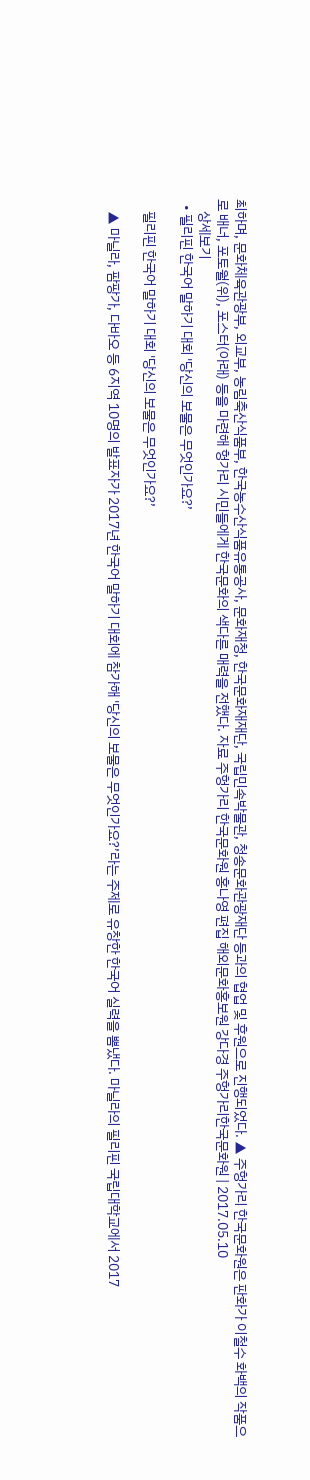최하며, 문화체육관광부, 외교부, 농림축산식품부, 한국농수산식품유통공사, 문화재청, 한국문화재재단, 국립민속박물관, 청송문화관광재단 등과의 협업 및 후원으로 진행되었다. ▲ 주헝가리 한국문화원은 판화가 이철수 화백의 작품으로 배너, 포토월(위), 포스터(아래) 등을 마련해 헝가리 시민들에게 한국문화의 색다른 매력을 전했다. 자료 주헝가리 한국문화원 홍나영 편집 해외문화홍보원 강다경 주헝가리한국문화원 | 2017.05.10
    상세보기
  • 필리핀 한국어 말하기 대회 '당신의 보물은 무엇인가요?’

    필리핀 한국어 말하기 대회 '당신의 보물은 무엇인가요?’

    ▲ 마닐라, 팜팡가, 다바오 등 6지역 10명의 발표자가 2017년 한국어 말하기 대회에 참가해 '당신의 보물은 무엇인가요?’라는 주제로 유창한 한국어 실력을 뽐냈다. 마닐라의 필리핀 국립대학교에서 2017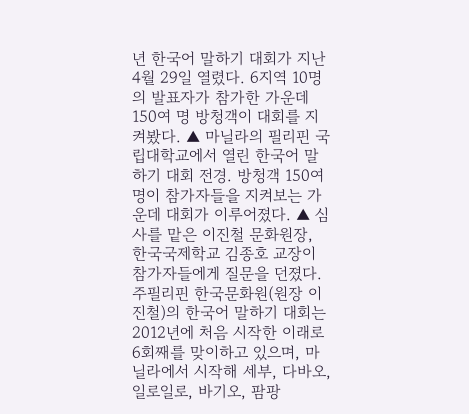년 한국어 말하기 대회가 지난 4월 29일 열렸다. 6지역 10명의 발표자가 참가한 가운데 150여 명 방청객이 대회를 지켜봤다. ▲ 마닐라의 필리핀 국립대학교에서 열린 한국어 말하기 대회 전경. 방청객 150여 명이 참가자들을 지켜보는 가운데 대회가 이루어졌다. ▲ 심사를 맡은 이진철 문화원장, 한국국제학교 김종호 교장이 참가자들에게 질문을 던졌다. 주필리핀 한국문화원(원장 이진철)의 한국어 말하기 대회는 2012년에 처음 시작한 이래로 6회째를 맞이하고 있으며, 마닐라에서 시작해 세부, 다바오, 일로일로, 바기오, 팜팡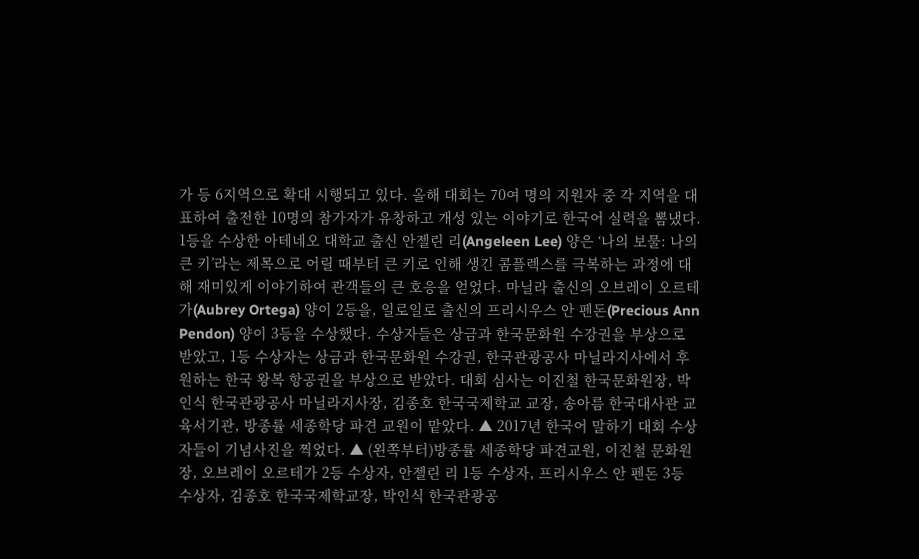가 등 6지역으로 확대 시행되고 있다. 올해 대회는 70여 명의 지원자 중 각 지역을 대표하여 출전한 10명의 참가자가 유창하고 개성 있는 이야기로 한국어 실력을 뽐냈다. 1등을 수상한 아테네오 대학교 출신 안젤린 리(Angeleen Lee) 양은 ‘나의 보물: 나의 큰 키’라는 제목으로 어릴 때부터 큰 키로 인해 생긴 콤플렉스를 극복하는 과정에 대해 재미있게 이야기하여 관객들의 큰 호응을 얻었다. 마닐라 출신의 오브레이 오르테가(Aubrey Ortega) 양이 2등을, 일로일로 출신의 프리시우스 안 펜돈(Precious Ann Pendon) 양이 3등을 수상했다. 수상자들은 상금과 한국문화원 수강권을 부상으로 받았고, 1등 수상자는 상금과 한국문화원 수강권, 한국관광공사 마닐라지사에서 후원하는 한국 왕복 항공권을 부상으로 받았다. 대회 심사는 이진철 한국문화원장, 박인식 한국관광공사 마닐라지사장, 김종호 한국국제학교 교장, 송아름 한국대사관 교육서기관, 방종률 세종학당 파견 교원이 맡았다. ▲ 2017년 한국어 말하기 대회 수상자들이 기념사진을 찍었다. ▲ (왼쪽부터)방종률 세종학당 파견교원, 이진철 문화원장, 오브레이 오르테가 2등 수상자, 안젤린 리 1등 수상자, 프리시우스 안 펜돈 3등 수상자, 김종호 한국국제학교장, 박인식 한국관광공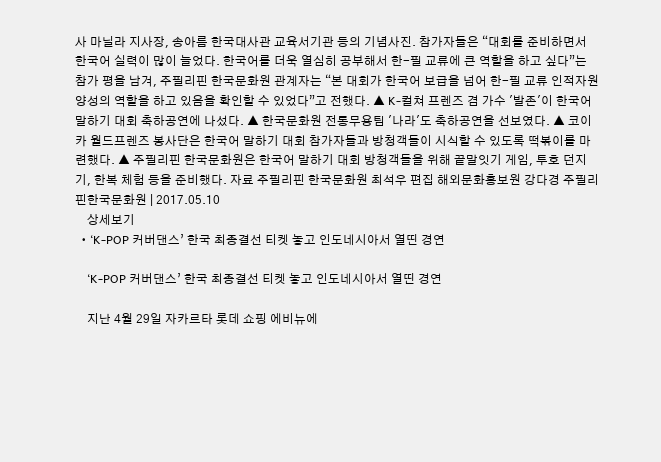사 마닐라 지사장, 송아름 한국대사관 교육서기관 등의 기념사진. 참가자들은 “대회를 준비하면서 한국어 실력이 많이 늘었다. 한국어를 더욱 열심히 공부해서 한-필 교류에 큰 역할을 하고 싶다”는 참가 평을 남겨, 주필리핀 한국문화원 관계자는 “본 대회가 한국어 보급을 넘어 한-필 교류 인적자원 양성의 역할을 하고 있음을 확인할 수 있었다”고 전했다. ▲ K-컬쳐 프렌즈 겸 가수 '발존'이 한국어 말하기 대회 축하공연에 나섰다. ▲ 한국문화원 전통무용팀 '나라'도 축하공연을 선보였다. ▲ 코이카 월드프렌즈 봉사단은 한국어 말하기 대회 참가자들과 방청객들이 시식할 수 있도록 떡볶이를 마련했다. ▲ 주필리핀 한국문화원은 한국어 말하기 대회 방청객들을 위해 끝말잇기 게임, 투호 던지기, 한복 체험 등을 준비했다. 자료 주필리핀 한국문화원 최석우 편집 해외문화홍보원 강다경 주필리핀한국문화원 | 2017.05.10
    상세보기
  • ‘K-POP 커버댄스’ 한국 최종결선 티켓 놓고 인도네시아서 열띤 경연

    ‘K-POP 커버댄스’ 한국 최종결선 티켓 놓고 인도네시아서 열띤 경연

    지난 4월 29일 자카르타 롯데 쇼핑 에비뉴에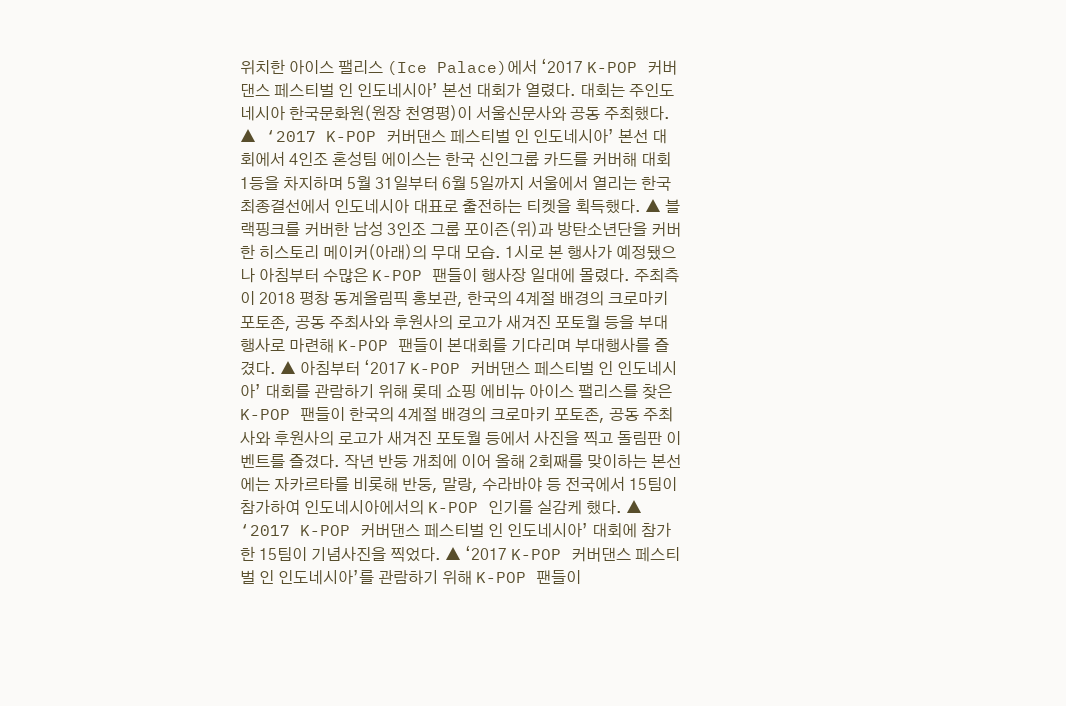위치한 아이스 팰리스 (Ice Palace)에서 ‘2017 K-POP 커버댄스 페스티벌 인 인도네시아’ 본선 대회가 열렸다. 대회는 주인도네시아 한국문화원(원장 천영평)이 서울신문사와 공동 주최했다. ▲ ‘2017 K-POP 커버댄스 페스티벌 인 인도네시아’ 본선 대회에서 4인조 혼성팀 에이스는 한국 신인그룹 카드를 커버해 대회 1등을 차지하며 5월 31일부터 6월 5일까지 서울에서 열리는 한국 최종결선에서 인도네시아 대표로 출전하는 티켓을 획득했다. ▲ 블랙핑크를 커버한 남성 3인조 그룹 포이즌(위)과 방탄소년단을 커버한 히스토리 메이커(아래)의 무대 모습. 1시로 본 행사가 예정됐으나 아침부터 수많은 K-POP 팬들이 행사장 일대에 몰렸다. 주최측이 2018 평창 동계올림픽 홍보관, 한국의 4계절 배경의 크로마키 포토존, 공동 주최사와 후원사의 로고가 새겨진 포토월 등을 부대행사로 마련해 K-POP 팬들이 본대회를 기다리며 부대행사를 즐겼다. ▲ 아침부터 ‘2017 K-POP 커버댄스 페스티벌 인 인도네시아’ 대회를 관람하기 위해 롯데 쇼핑 에비뉴 아이스 팰리스를 찾은 K-POP 팬들이 한국의 4계절 배경의 크로마키 포토존, 공동 주최사와 후원사의 로고가 새겨진 포토월 등에서 사진을 찍고 돌림판 이벤트를 즐겼다. 작년 반둥 개최에 이어 올해 2회째를 맞이하는 본선에는 자카르타를 비롯해 반둥, 말랑, 수라바야 등 전국에서 15팀이 참가하여 인도네시아에서의 K-POP 인기를 실감케 했다. ▲ ‘2017 K-POP 커버댄스 페스티벌 인 인도네시아’ 대회에 참가한 15팀이 기념사진을 찍었다. ▲ ‘2017 K-POP 커버댄스 페스티벌 인 인도네시아’를 관람하기 위해 K-POP 팬들이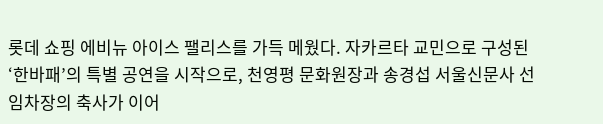롯데 쇼핑 에비뉴 아이스 팰리스를 가득 메웠다. 자카르타 교민으로 구성된‘한바패’의 특별 공연을 시작으로, 천영평 문화원장과 송경섭 서울신문사 선임차장의 축사가 이어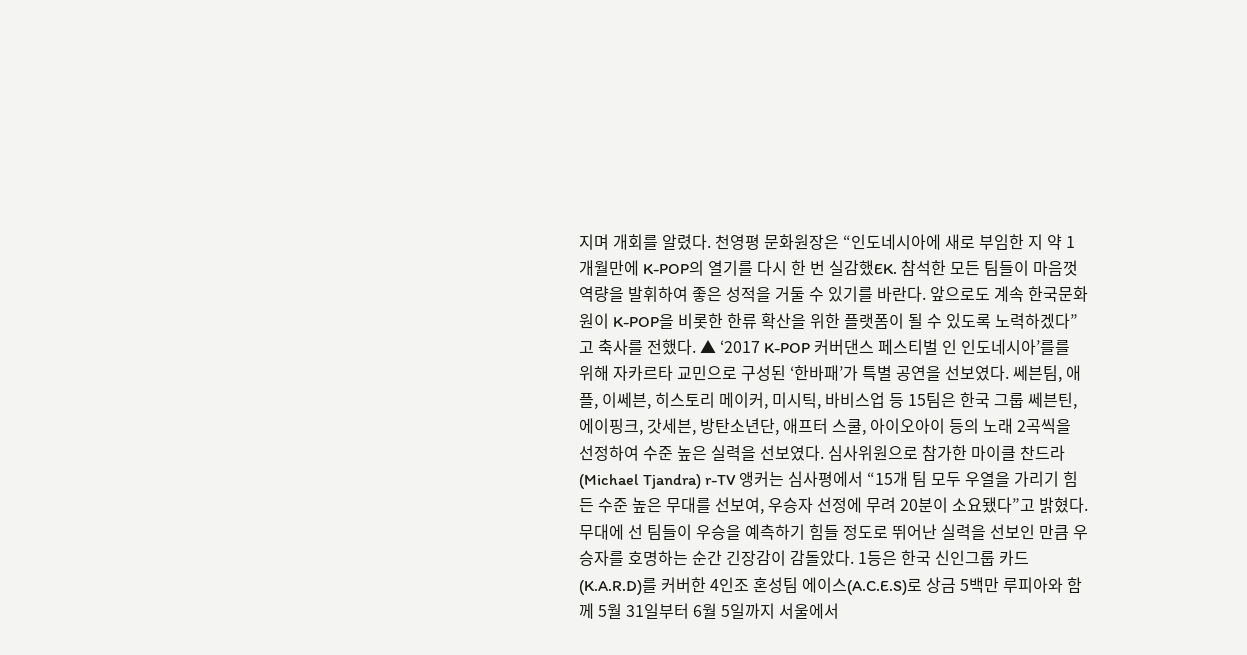지며 개회를 알렸다. 천영평 문화원장은 “인도네시아에 새로 부임한 지 약 1개월만에 K-POP의 열기를 다시 한 번 실감했EK. 참석한 모든 팀들이 마음껏 역량을 발휘하여 좋은 성적을 거둘 수 있기를 바란다. 앞으로도 계속 한국문화원이 K-POP을 비롯한 한류 확산을 위한 플랫폼이 될 수 있도록 노력하겠다”고 축사를 전했다. ▲ ‘2017 K-POP 커버댄스 페스티벌 인 인도네시아’를를 위해 자카르타 교민으로 구성된 ‘한바패’가 특별 공연을 선보였다. 쎄븐팀, 애플, 이쎄븐, 히스토리 메이커, 미시틱, 바비스업 등 15팀은 한국 그룹 쎄븐틴, 에이핑크, 갓세븐, 방탄소년단, 애프터 스쿨, 아이오아이 등의 노래 2곡씩을 선정하여 수준 높은 실력을 선보였다. 심사위원으로 참가한 마이클 찬드라(Michael Tjandra) r-TV 앵커는 심사평에서 “15개 팀 모두 우열을 가리기 힘든 수준 높은 무대를 선보여, 우승자 선정에 무려 20분이 소요됐다”고 밝혔다. 무대에 선 팀들이 우승을 예측하기 힘들 정도로 뛰어난 실력을 선보인 만큼 우승자를 호명하는 순간 긴장감이 감돌았다. 1등은 한국 신인그룹 카드(K.A.R.D)를 커버한 4인조 혼성팀 에이스(A.C.E.S)로 상금 5백만 루피아와 함께 5월 31일부터 6월 5일까지 서울에서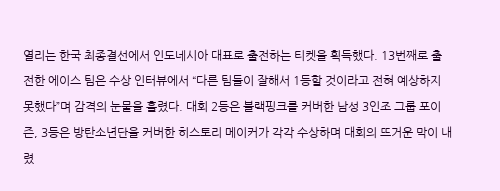열리는 한국 최종결선에서 인도네시아 대표로 출전하는 티켓을 획득했다. 13번째로 출전한 에이스 팀은 수상 인터뷰에서 “다른 팀들이 잘해서 1등할 것이라고 전혀 예상하지 못했다”며 감격의 눈물을 흘렸다. 대회 2등은 블랙핑크를 커버한 남성 3인조 그룹 포이즌, 3등은 방탄소년단을 커버한 히스토리 메이커가 각각 수상하며 대회의 뜨거운 막이 내렸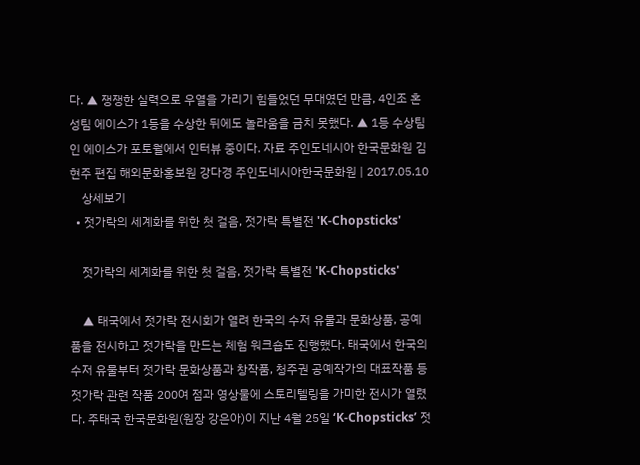다. ▲ 쟁쟁한 실력으로 우열을 가리기 힘들었던 무대였던 만큼, 4인조 혼성팀 에이스가 1등을 수상한 뒤에도 놀라움을 금치 못했다. ▲ 1등 수상팀인 에이스가 포토월에서 인터뷰 중이다. 자료 주인도네시아 한국문화원 김현주 편집 해외문화홍보원 강다경 주인도네시아한국문화원 | 2017.05.10
    상세보기
  • 젓가락의 세계화를 위한 첫 걸음, 젓가락 특별전 'K-Chopsticks'

    젓가락의 세계화를 위한 첫 걸음, 젓가락 특별전 'K-Chopsticks'

    ▲ 태국에서 젓가락 전시회가 열려 한국의 수저 유물과 문화상품, 공예품을 전시하고 젓가락을 만드는 체험 워크숍도 진행했다. 태국에서 한국의 수저 유물부터 젓가락 문화상품과 창작품, 청주권 공예작가의 대표작품 등 젓가락 관련 작품 200여 점과 영상물에 스토리텔링을 가미한 전시가 열렸다. 주태국 한국문화원(원장 강은아)이 지난 4월 25일 ‘K-Chopsticks’ 젓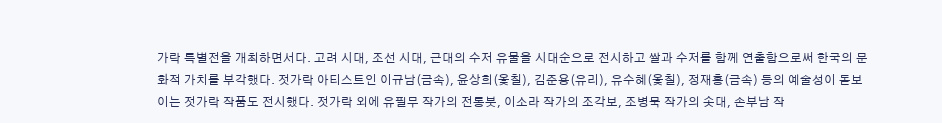가락 특별전을 개최하면서다. 고려 시대, 조선 시대, 근대의 수저 유물을 시대순으로 전시하고 쌀과 수저를 함께 연출함으로써 한국의 문화적 가치를 부각했다. 젓가락 아티스트인 이규남(금속), 윤상희(옻칠), 김준용(유리), 유수혜(옻칠), 정재홍(금속) 등의 예술성이 돋보이는 젓가락 작품도 전시했다. 젓가락 외에 유필무 작가의 전통붓, 이소라 작가의 조각보, 조병묵 작가의 솟대, 손부남 작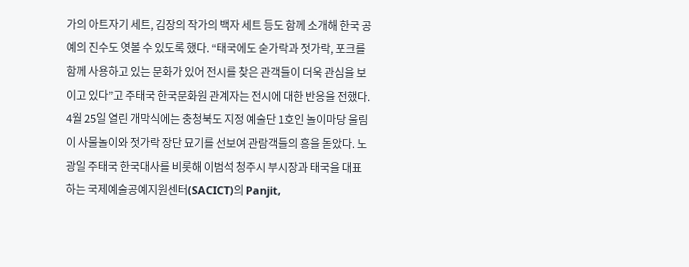가의 아트자기 세트, 김장의 작가의 백자 세트 등도 함께 소개해 한국 공예의 진수도 엿볼 수 있도록 했다. “태국에도 숟가락과 젓가락, 포크를 함께 사용하고 있는 문화가 있어 전시를 찾은 관객들이 더욱 관심을 보이고 있다”고 주태국 한국문화원 관계자는 전시에 대한 반응을 전했다. 4월 25일 열린 개막식에는 충청북도 지정 예술단 1호인 놀이마당 울림이 사물놀이와 젓가락 장단 묘기를 선보여 관람객들의 흥을 돋았다. 노광일 주태국 한국대사를 비롯해 이범석 청주시 부시장과 태국을 대표하는 국제예술공예지원센터(SACICT)의 Panjit,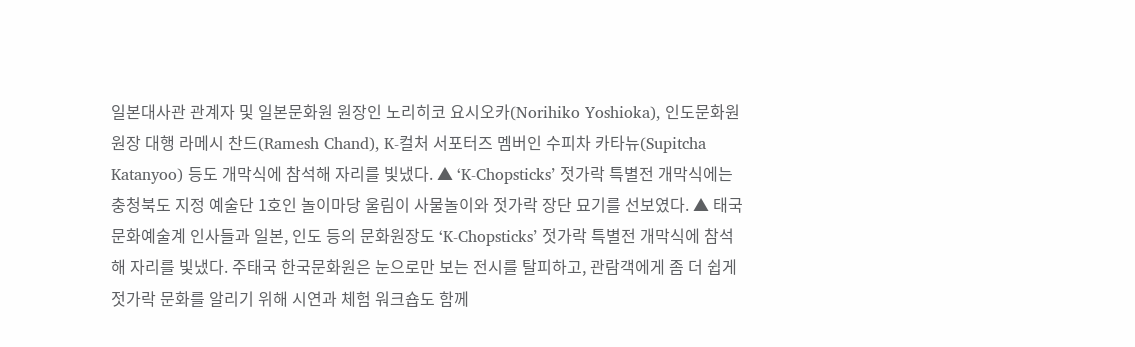일본대사관 관계자 및 일본문화원 원장인 노리히코 요시오카(Norihiko Yoshioka), 인도문화원 원장 대행 라메시 찬드(Ramesh Chand), K-컬처 서포터즈 멤버인 수피차 카타뉴(Supitcha Katanyoo) 등도 개막식에 참석해 자리를 빛냈다. ▲ ‘K-Chopsticks’ 젓가락 특별전 개막식에는 충청북도 지정 예술단 1호인 놀이마당 울림이 사물놀이와 젓가락 장단 묘기를 선보였다. ▲ 태국 문화예술계 인사들과 일본, 인도 등의 문화원장도 ‘K-Chopsticks’ 젓가락 특별전 개막식에 참석해 자리를 빛냈다. 주태국 한국문화원은 눈으로만 보는 전시를 탈피하고, 관람객에게 좀 더 쉽게 젓가락 문화를 알리기 위해 시연과 체험 워크숍도 함께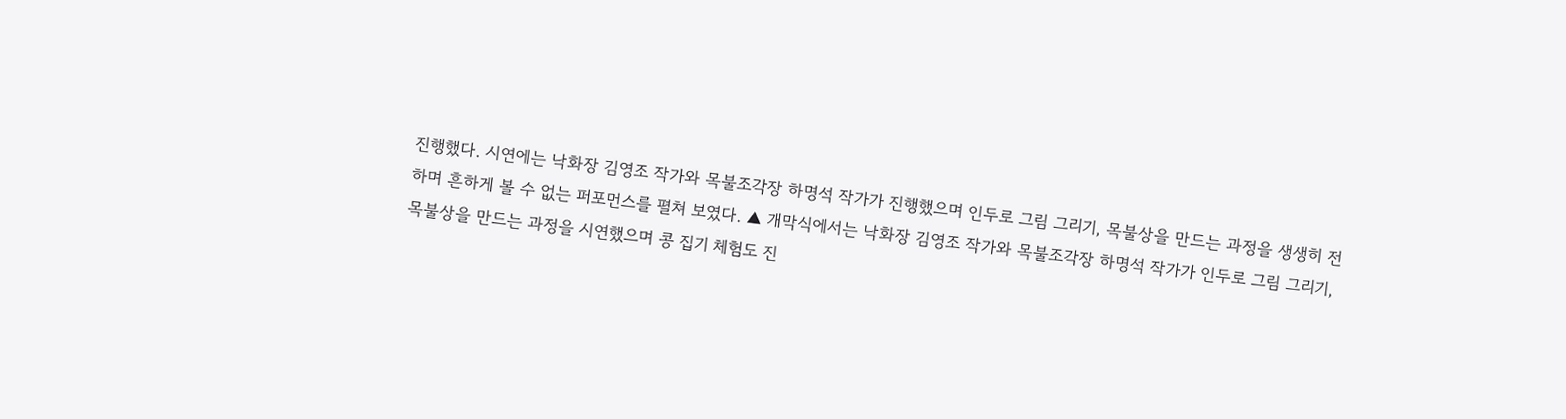진행했다. 시연에는 낙화장 김영조 작가와 목불조각장 하명석 작가가 진행했으며 인두로 그림 그리기, 목불상을 만드는 과정을 생생히 전하며 흔하게 볼 수 없는 퍼포먼스를 펼쳐 보였다. ▲ 개막식에서는 낙화장 김영조 작가와 목불조각장 하명석 작가가 인두로 그림 그리기, 목불상을 만드는 과정을 시연했으며 콩 집기 체험도 진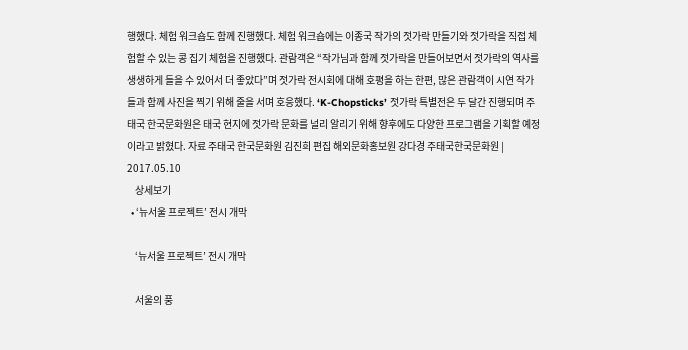행했다. 체험 워크숍도 함께 진행했다. 체험 워크숍에는 이종국 작가의 젓가락 만들기와 젓가락을 직접 체험할 수 있는 콩 집기 체험을 진행했다. 관람객은 “작가님과 함께 젓가락을 만들어보면서 젓가락의 역사를 생생하게 들을 수 있어서 더 좋았다”며 젓가락 전시회에 대해 호평을 하는 한편, 많은 관람객이 시연 작가들과 함께 사진을 찍기 위해 줄을 서며 호응했다. ‘K-Chopsticks’ 젓가락 특별전은 두 달간 진행되며 주태국 한국문화원은 태국 현지에 젓가락 문화를 널리 알리기 위해 향후에도 다양한 프로그램을 기획할 예정이라고 밝혔다. 자료 주태국 한국문화원 김진희 편집 해외문화홍보원 강다경 주태국한국문화원 | 2017.05.10
    상세보기
  • ‘뉴서울 프로젝트’ 전시 개막

    ‘뉴서울 프로젝트’ 전시 개막

    서울의 풍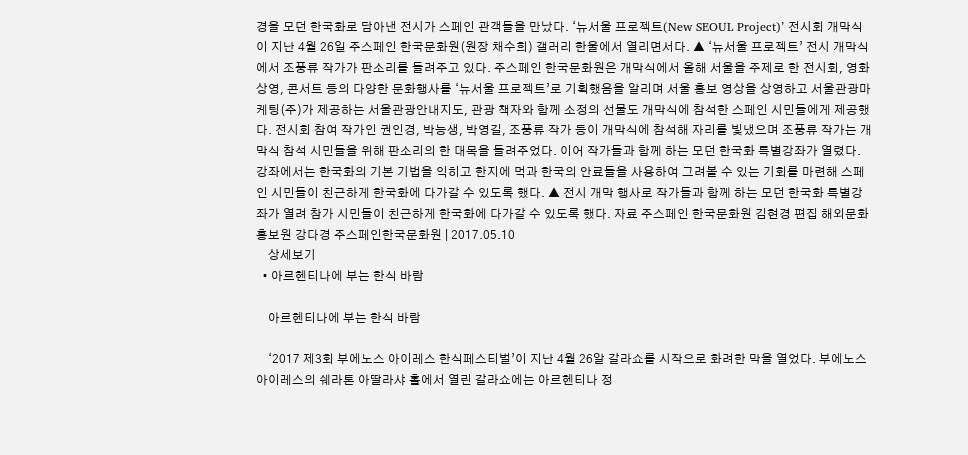경을 모던 한국화로 담아낸 전시가 스페인 관객들을 만났다. ‘뉴서울 프로젝트(New SEOUL Project)’ 전시회 개막식이 지난 4월 26일 주스페인 한국문화원(원장 채수희) 갤러리 한울에서 열리면서다. ▲ ‘뉴서울 프로젝트’ 전시 개막식에서 조풍류 작가가 판소리를 들려주고 있다. 주스페인 한국문화원은 개막식에서 올해 서울을 주제로 한 전시회, 영화상영, 콘서트 등의 다양한 문화행사를 ‘뉴서울 프로젝트’로 기획했음을 알리며 서울 홍보 영상을 상영하고 서울관광마케팅(주)가 제공하는 서울관광안내지도, 관광 책자와 함께 소정의 선물도 개막식에 참석한 스페인 시민들에게 제공했다. 전시회 참여 작가인 권인경, 박능생, 박영길, 조풍류 작가 등이 개막식에 참석해 자리를 빛냈으며 조풍류 작가는 개막식 참석 시민들을 위해 판소리의 한 대목을 들려주었다. 이어 작가들과 함께 하는 모던 한국화 특별강좌가 열렸다. 강좌에서는 한국화의 기본 기법을 익히고 한지에 먹과 한국의 안료들을 사용하여 그려볼 수 있는 기회를 마련해 스페인 시민들이 친근하게 한국화에 다가갈 수 있도록 했다. ▲ 전시 개막 행사로 작가들과 함께 하는 모던 한국화 특별강좌가 열려 참가 시민들이 친근하게 한국화에 다가갈 수 있도록 했다. 자료 주스페인 한국문화원 김현경 편집 해외문화홍보원 강다경 주스페인한국문화원 | 2017.05.10
    상세보기
  • 아르헨티나에 부는 한식 바람

    아르헨티나에 부는 한식 바람

    ‘2017 제3회 부에노스 아이레스 한식페스티벌’이 지난 4월 26알 갈라쇼를 시작으로 화려한 막을 열었다. 부에노스 아이레스의 쉐라톤 아딸라샤 홀에서 열린 갈라쇼에는 아르헨티나 정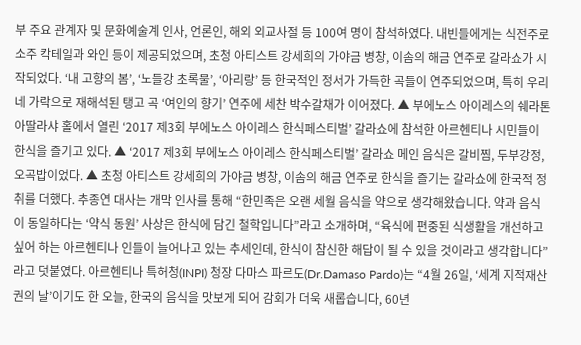부 주요 관계자 및 문화예술계 인사, 언론인, 해외 외교사절 등 100여 명이 참석하였다. 내빈들에게는 식전주로 소주 칵테일과 와인 등이 제공되었으며, 초청 아티스트 강세희의 가야금 병창, 이솜의 해금 연주로 갈라쇼가 시작되었다. ‘내 고향의 봄’, ‘노들강 초록물’, ‘아리랑’ 등 한국적인 정서가 가득한 곡들이 연주되었으며, 특히 우리네 가락으로 재해석된 탱고 곡 ‘여인의 향기’ 연주에 세찬 박수갈채가 이어졌다. ▲ 부에노스 아이레스의 쉐라톤 아딸라샤 홀에서 열린 ‘2017 제3회 부에노스 아이레스 한식페스티벌’ 갈라쇼에 참석한 아르헨티나 시민들이 한식을 즐기고 있다. ▲ ‘2017 제3회 부에노스 아이레스 한식페스티벌’ 갈라쇼 메인 음식은 갈비찜, 두부강정, 오곡밥이었다. ▲ 초청 아티스트 강세희의 가야금 병창, 이솜의 해금 연주로 한식을 즐기는 갈라쇼에 한국적 정취를 더했다. 추종연 대사는 개막 인사를 통해 “한민족은 오랜 세월 음식을 약으로 생각해왔습니다. 약과 음식이 동일하다는 ‘약식 동원’ 사상은 한식에 담긴 철학입니다”라고 소개하며, “육식에 편중된 식생활을 개선하고 싶어 하는 아르헨티나 인들이 늘어나고 있는 추세인데, 한식이 참신한 해답이 될 수 있을 것이라고 생각합니다”라고 덧붙였다. 아르헨티나 특허청(INPI) 청장 다마스 파르도(Dr.Damaso Pardo)는 “4월 26일, ‘세계 지적재산권의 날’이기도 한 오늘, 한국의 음식을 맛보게 되어 감회가 더욱 새롭습니다, 60년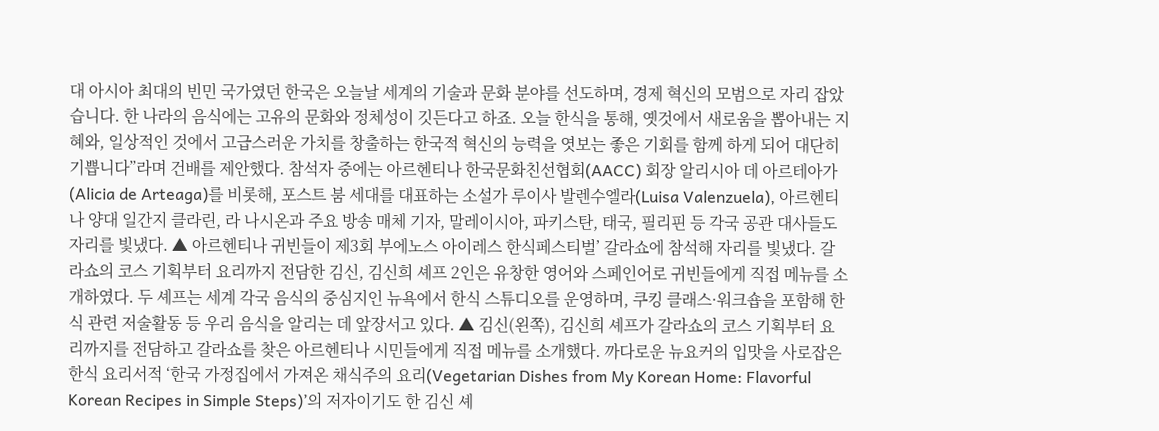대 아시아 최대의 빈민 국가였던 한국은 오늘날 세계의 기술과 문화 분야를 선도하며, 경제 혁신의 모범으로 자리 잡았습니다. 한 나라의 음식에는 고유의 문화와 정체성이 깃든다고 하죠. 오늘 한식을 통해, 옛것에서 새로움을 뽑아내는 지혜와, 일상적인 것에서 고급스러운 가치를 창출하는 한국적 혁신의 능력을 엿보는 좋은 기회를 함께 하게 되어 대단히 기쁩니다”라며 건배를 제안했다. 참석자 중에는 아르헨티나 한국문화친선협회(AACC) 회장 알리시아 데 아르테아가(Alicia de Arteaga)를 비롯해, 포스트 붐 세대를 대표하는 소설가 루이사 발렌수엘라(Luisa Valenzuela), 아르헨티나 양대 일간지 클라린, 라 나시온과 주요 방송 매체 기자, 말레이시아, 파키스탄, 태국, 필리핀 등 각국 공관 대사들도 자리를 빛냈다. ▲ 아르헨티나 귀빈들이 제3회 부에노스 아이레스 한식페스티벌’ 갈라쇼에 참석해 자리를 빛냈다. 갈라쇼의 코스 기획부터 요리까지 전담한 김신, 김신희 셰프 2인은 유창한 영어와 스페인어로 귀빈들에게 직접 메뉴를 소개하였다. 두 셰프는 세계 각국 음식의 중심지인 뉴욕에서 한식 스튜디오를 운영하며, 쿠킹 클래스·워크숍을 포함해 한식 관련 저술활동 등 우리 음식을 알리는 데 앞장서고 있다. ▲ 김신(왼쪽), 김신희 셰프가 갈라쇼의 코스 기획부터 요리까지를 전담하고 갈라쇼를 찾은 아르헨티나 시민들에게 직접 메뉴를 소개했다. 까다로운 뉴요커의 입맛을 사로잡은 한식 요리서적 ‘한국 가정집에서 가져온 채식주의 요리(Vegetarian Dishes from My Korean Home: Flavorful Korean Recipes in Simple Steps)’의 저자이기도 한 김신 셰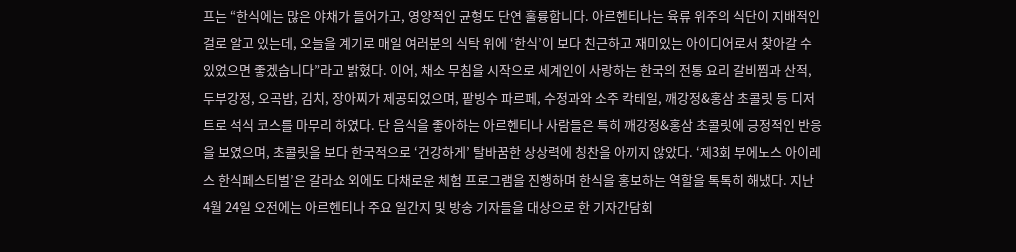프는 “한식에는 많은 야채가 들어가고, 영양적인 균형도 단연 훌륭합니다. 아르헨티나는 육류 위주의 식단이 지배적인 걸로 알고 있는데, 오늘을 계기로 매일 여러분의 식탁 위에 ‘한식’이 보다 친근하고 재미있는 아이디어로서 찾아갈 수 있었으면 좋겠습니다”라고 밝혔다. 이어, 채소 무침을 시작으로 세계인이 사랑하는 한국의 전통 요리 갈비찜과 산적, 두부강정, 오곡밥, 김치, 장아찌가 제공되었으며, 팥빙수 파르페, 수정과와 소주 칵테일, 깨강정&홍삼 초콜릿 등 디저트로 석식 코스를 마무리 하였다. 단 음식을 좋아하는 아르헨티나 사람들은 특히 깨강정&홍삼 초콜릿에 긍정적인 반응을 보였으며, 초콜릿을 보다 한국적으로 ‘건강하게’ 탈바꿈한 상상력에 칭찬을 아끼지 않았다. ‘제3회 부에노스 아이레스 한식페스티벌’은 갈라쇼 외에도 다채로운 체험 프로그램을 진행하며 한식을 홍보하는 역할을 톡톡히 해냈다. 지난 4월 24일 오전에는 아르헨티나 주요 일간지 및 방송 기자들을 대상으로 한 기자간담회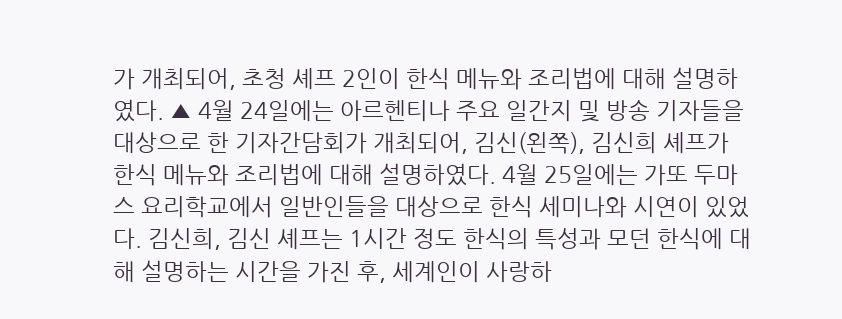가 개최되어, 초청 셰프 2인이 한식 메뉴와 조리법에 대해 설명하였다. ▲ 4월 24일에는 아르헨티나 주요 일간지 및 방송 기자들을 대상으로 한 기자간담회가 개최되어, 김신(왼쪽), 김신희 셰프가 한식 메뉴와 조리법에 대해 설명하였다. 4월 25일에는 가또 두마스 요리학교에서 일반인들을 대상으로 한식 세미나와 시연이 있었다. 김신희, 김신 셰프는 1시간 정도 한식의 특성과 모던 한식에 대해 설명하는 시간을 가진 후, 세계인이 사랑하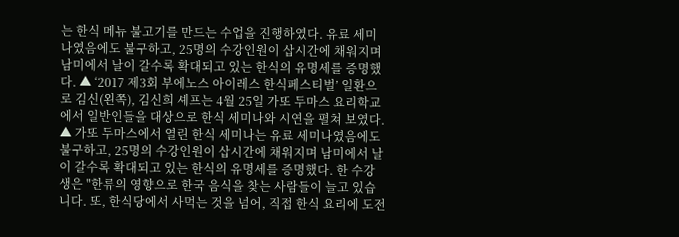는 한식 메뉴 불고기를 만드는 수업을 진행하였다. 유료 세미나였음에도 불구하고, 25명의 수강인원이 삽시간에 채워지며 남미에서 날이 갈수록 확대되고 있는 한식의 유명세를 증명했다. ▲ ‘2017 제3회 부에노스 아이레스 한식페스티벌’ 일환으로 김신(왼쪽), 김신희 셰프는 4월 25일 가또 두마스 요리학교에서 일반인들을 대상으로 한식 세미나와 시연을 펼쳐 보였다. ▲ 가또 두마스에서 열린 한식 세미나는 유료 세미나였음에도 불구하고, 25명의 수강인원이 삽시간에 채워지며 남미에서 날이 갈수록 확대되고 있는 한식의 유명세를 증명했다. 한 수강생은 "한류의 영향으로 한국 음식을 찾는 사람들이 늘고 있습니다. 또, 한식당에서 사먹는 것을 넘어, 직접 한식 요리에 도전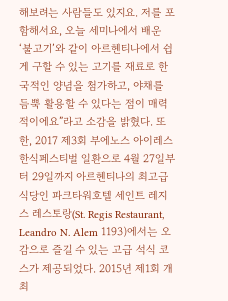해보려는 사람들도 있지요. 저를 포함해서요, 오늘 세미나에서 배운 ‘불고기’와 같이 아르헨티나에서 쉽게 구할 수 있는 고기를 재료로 한국적인 양념을 첨가하고, 야채를 듬뿍 활용할 수 있다는 점이 매력적이에요”라고 소감을 밝혔다. 또한, 2017 제3회 부에노스 아이레스 한식페스티벌 일환으로 4월 27일부터 29일까지 아르헨티나의 최고급식당인 파크타워호텔 세인트 레지스 레스토랑(St. Regis Restaurant, Leandro N. Alem 1193)에서는 오감으로 즐길 수 있는 고급 석식 코스가 제공되었다. 2015년 제1회 개최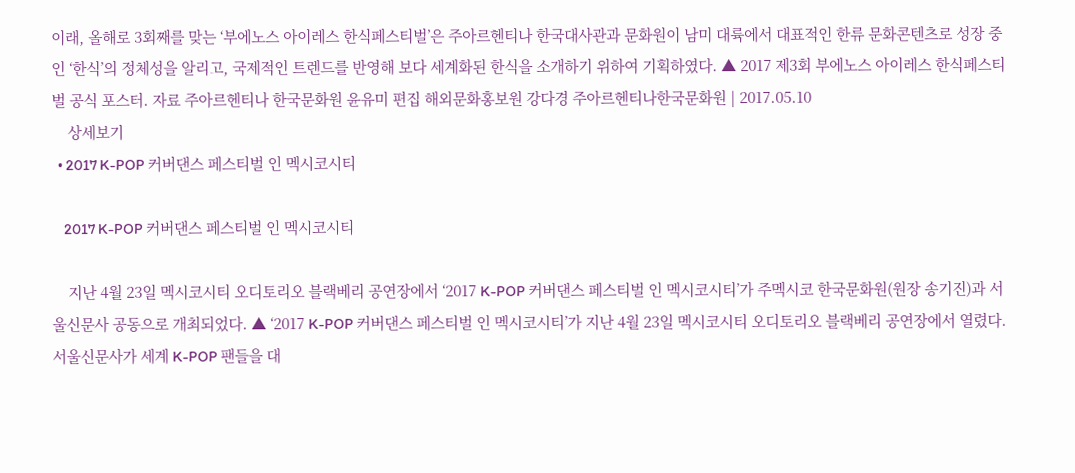이래, 올해로 3회째를 맞는 ‘부에노스 아이레스 한식페스티벌’은 주아르헨티나 한국대사관과 문화원이 남미 대륙에서 대표적인 한류 문화콘텐츠로 성장 중인 ‘한식’의 정체성을 알리고, 국제적인 트렌드를 반영해 보다 세계화된 한식을 소개하기 위하여 기획하였다. ▲ 2017 제3회 부에노스 아이레스 한식페스티벌 공식 포스터. 자료 주아르헨티나 한국문화원 윤유미 편집 해외문화홍보원 강다경 주아르헨티나한국문화원 | 2017.05.10
    상세보기
  • 2017 K-POP 커버댄스 페스티벌 인 멕시코시티

    2017 K-POP 커버댄스 페스티벌 인 멕시코시티

    지난 4월 23일 멕시코시티 오디토리오 블랙베리 공연장에서 ‘2017 K-POP 커버댄스 페스티벌 인 멕시코시티’가 주멕시코 한국문화원(원장 송기진)과 서울신문사 공동으로 개최되었다. ▲ ‘2017 K-POP 커버댄스 페스티벌 인 멕시코시티’가 지난 4월 23일 멕시코시티 오디토리오 블랙베리 공연장에서 열렸다. 서울신문사가 세계 K-POP 팬들을 대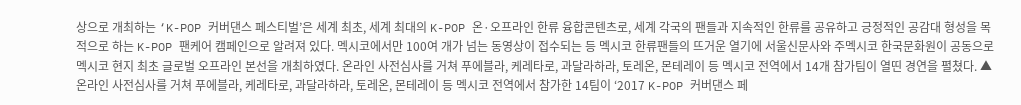상으로 개최하는 ‘K-POP 커버댄스 페스티벌’은 세계 최초, 세계 최대의 K-POP 온·오프라인 한류 융합콘텐츠로, 세계 각국의 팬들과 지속적인 한류를 공유하고 긍정적인 공감대 형성을 목적으로 하는 K-POP 팬케어 캠페인으로 알려져 있다. 멕시코에서만 100여 개가 넘는 동영상이 접수되는 등 멕시코 한류팬들의 뜨거운 열기에 서울신문사와 주멕시코 한국문화원이 공동으로 멕시코 현지 최초 글로벌 오프라인 본선을 개최하였다. 온라인 사전심사를 거쳐 푸에블라, 케레타로, 과달라하라, 토레온, 몬테레이 등 멕시코 전역에서 14개 참가팀이 열띤 경연을 펼쳤다. ▲ 온라인 사전심사를 거쳐 푸에블라, 케레타로, 과달라하라, 토레온, 몬테레이 등 멕시코 전역에서 참가한 14팀이 ‘2017 K-POP 커버댄스 페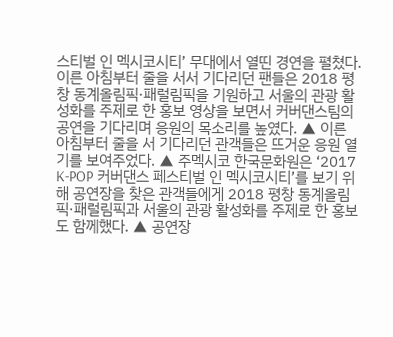스티벌 인 멕시코시티’ 무대에서 열띤 경연을 펼쳤다. 이른 아침부터 줄을 서서 기다리던 팬들은 2018 평창 동계올림픽·패럴림픽을 기원하고 서울의 관광 활성화를 주제로 한 홍보 영상을 보면서 커버댄스팀의 공연을 기다리며 응원의 목소리를 높였다. ▲ 이른 아침부터 줄을 서 기다리던 관객들은 뜨거운 응원 열기를 보여주었다. ▲ 주멕시코 한국문화원은 ‘2017 K-POP 커버댄스 페스티벌 인 멕시코시티’를 보기 위해 공연장을 찾은 관객들에게 2018 평창 동계올림픽·패럴림픽과 서울의 관광 활성화를 주제로 한 홍보도 함께했다. ▲ 공연장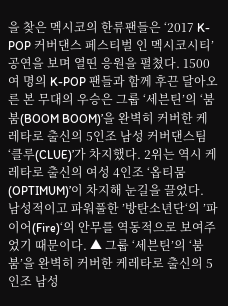을 찾은 멕시코의 한류팬들은 ‘2017 K-POP 커버댄스 페스티벌 인 멕시코시티’ 공연을 보며 열띤 응원을 펼쳤다. 1500여 명의 K-POP 팬들과 함께 후끈 달아오른 본 무대의 우승은 그룹 ‘세븐틴’의 ‘붐붐(BOOM BOOM)’을 완벽히 커버한 케레타로 출신의 5인조 남성 커버댄스팀 ‘클루(CLUE)’가 차지했다. 2위는 역시 케레타로 출신의 여성 4인조 ‘옵티뭄(OPTIMUM)’이 차지해 눈길을 끌었다. 남성적이고 파워풀한 ’방탄소년단‘의 ’파이어(Fire)‘의 안무를 역동적으로 보여주었기 때문이다. ▲ 그룹 ‘세븐틴’의 ‘붐붐’을 완벽히 커버한 케레타로 출신의 5인조 남성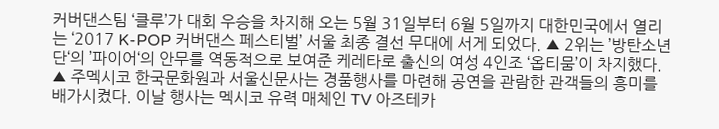커버댄스팀 ‘클루’가 대회 우승을 차지해 오는 5월 31일부터 6월 5일까지 대한민국에서 열리는 ‘2017 K-POP 커버댄스 페스티벌’ 서울 최종 결선 무대에 서게 되었다. ▲ 2위는 ’방탄소년단‘의 ’파이어‘의 안무를 역동적으로 보여준 케레타로 출신의 여성 4인조 ‘옵티뭄’이 차지했다. ▲ 주멕시코 한국문화원과 서울신문사는 경품행사를 마련해 공연을 관람한 관객들의 흥미를 배가시켰다. 이날 행사는 멕시코 유력 매체인 TV 아즈테카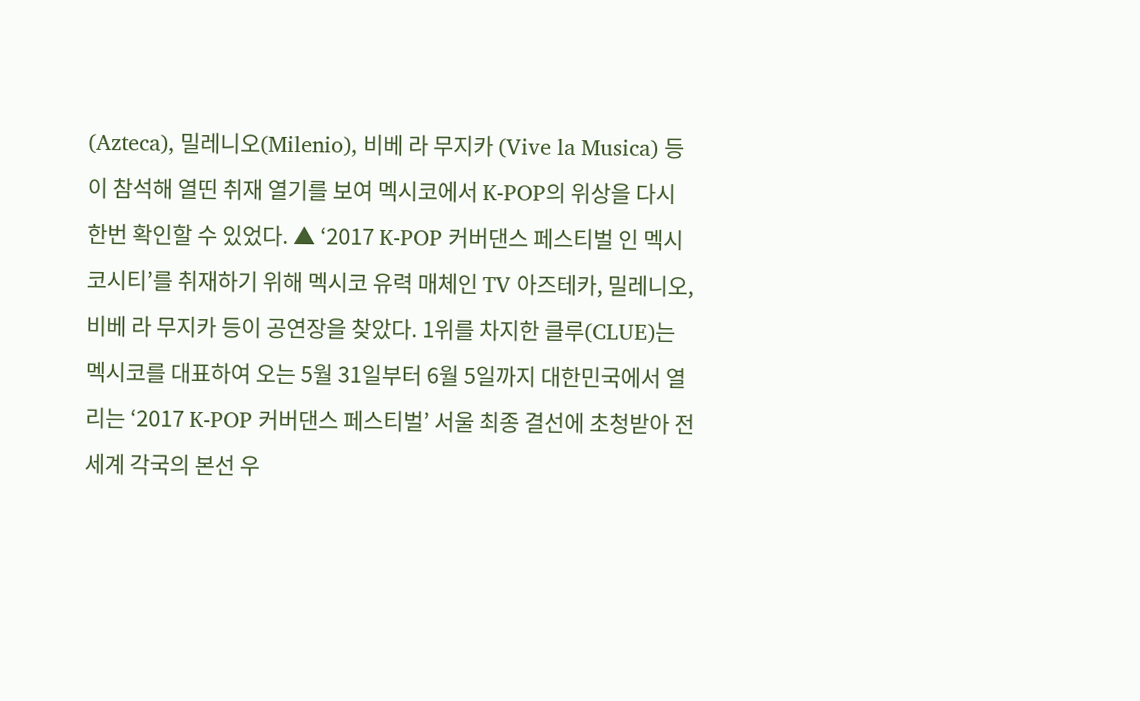(Azteca), 밀레니오(Milenio), 비베 라 무지카 (Vive la Musica) 등이 참석해 열띤 취재 열기를 보여 멕시코에서 K-POP의 위상을 다시 한번 확인할 수 있었다. ▲ ‘2017 K-POP 커버댄스 페스티벌 인 멕시코시티’를 취재하기 위해 멕시코 유력 매체인 TV 아즈테카, 밀레니오, 비베 라 무지카 등이 공연장을 찾았다. 1위를 차지한 클루(CLUE)는 멕시코를 대표하여 오는 5월 31일부터 6월 5일까지 대한민국에서 열리는 ‘2017 K-POP 커버댄스 페스티벌’ 서울 최종 결선에 초청받아 전세계 각국의 본선 우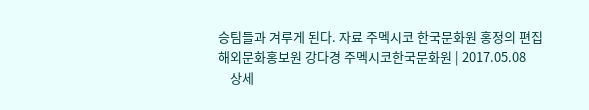승팀들과 겨루게 된다. 자료 주멕시코 한국문화원 홍정의 편집 해외문화홍보원 강다경 주멕시코한국문화원 | 2017.05.08
    상세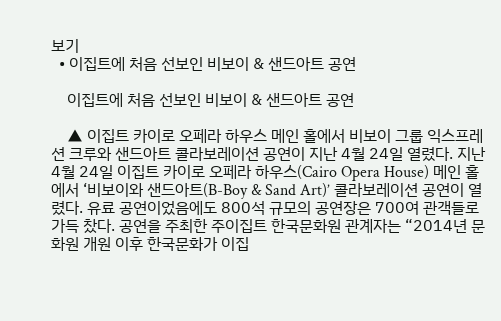보기
  • 이집트에 처음 선보인 비보이 & 샌드아트 공연

    이집트에 처음 선보인 비보이 & 샌드아트 공연

    ▲ 이집트 카이로 오페라 하우스 메인 홀에서 비보이 그룹 익스프레션 크루와 샌드아트 콜라보레이션 공연이 지난 4월 24일 열렸다. 지난 4월 24일 이집트 카이로 오페라 하우스(Cairo Opera House) 메인 홀에서 ‘비보이와 샌드아트(B-Boy & Sand Art)’ 콜라보레이션 공연이 열렸다. 유료 공연이었음에도 800석 규모의 공연장은 700여 관객들로 가득 찼다. 공연을 주최한 주이집트 한국문화원 관계자는 “2014년 문화원 개원 이후 한국문화가 이집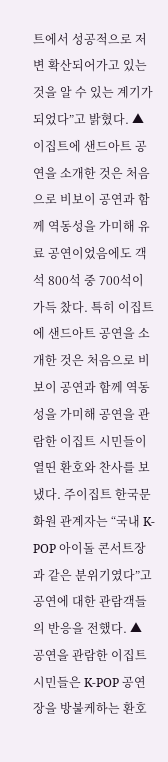트에서 성공적으로 저변 확산되어가고 있는 것을 알 수 있는 계기가 되었다”고 밝혔다. ▲ 이집트에 샌드아트 공연을 소개한 것은 처음으로 비보이 공연과 함께 역동성을 가미해 유료 공연이었음에도 객석 800석 중 700석이 가득 찼다. 특히 이집트에 샌드아트 공연을 소개한 것은 처음으로 비보이 공연과 함께 역동성을 가미해 공연을 관람한 이집트 시민들이 열띤 환호와 찬사를 보냈다. 주이집트 한국문화원 관계자는 “국내 K-POP 아이돌 콘서트장과 같은 분위기였다”고 공연에 대한 관람객들의 반응을 전했다. ▲ 공연을 관람한 이집트 시민들은 K-POP 공연장을 방불케하는 환호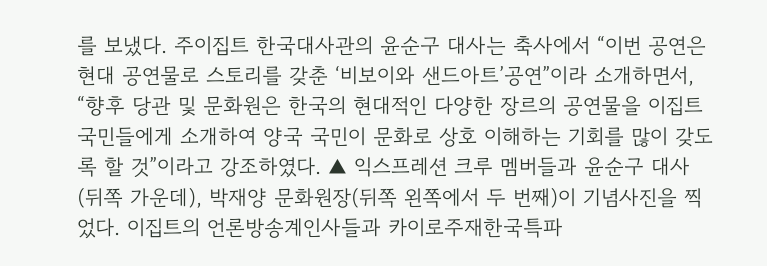를 보냈다. 주이집트 한국대사관의 윤순구 대사는 축사에서 “이번 공연은 현대 공연물로 스토리를 갖춘 ‘비보이와 샌드아트’공연”이라 소개하면서, “향후 당관 및 문화원은 한국의 현대적인 다양한 장르의 공연물을 이집트 국민들에게 소개하여 양국 국민이 문화로 상호 이해하는 기회를 많이 갖도록 할 것”이라고 강조하였다. ▲ 익스프레션 크루 멤버들과 윤순구 대사(뒤쪽 가운데), 박재양 문화원장(뒤쪽 왼쪽에서 두 번째)이 기념사진을 찍었다. 이집트의 언론방송계인사들과 카이로주재한국특파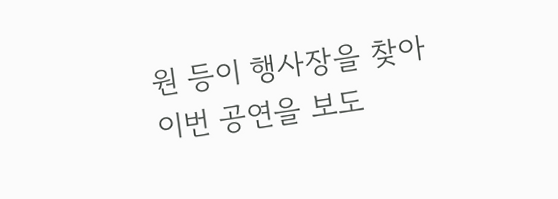원 등이 행사장을 찾아 이번 공연을 보도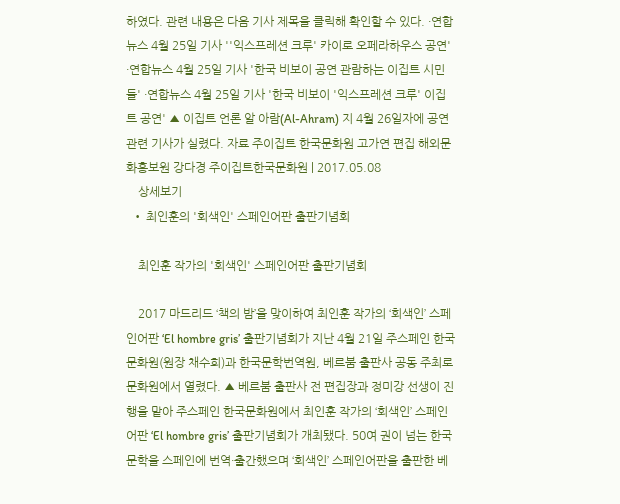하였다. 관련 내용은 다음 기사 제목을 클릭해 확인할 수 있다. ·연합뉴스 4월 25일 기사 ''익스프레션 크루' 카이로 오페라하우스 공연' ·연합뉴스 4월 25일 기사 '한국 비보이 공연 관람하는 이집트 시민들' ·연합뉴스 4월 25일 기사 '한국 비보이 '익스프레션 크루' 이집트 공연' ▲ 이집트 언론 알 아람(Al-Ahram) 지 4월 26일자에 공연 관련 기사가 실렸다. 자료 주이집트 한국문화원 고가연 편집 해외문화홍보원 강다경 주이집트한국문화원 | 2017.05.08
    상세보기
  • 최인훈의 '회색인' 스페인어판 출판기념회

    최인훈 작가의 '회색인' 스페인어판 출판기념회

    2017 마드리드 ‘책의 밤’을 맞이하여 최인훈 작가의 ‘회색인’ 스페인어판 ‘El hombre gris’ 출판기념회가 지난 4월 21일 주스페인 한국문화원(원장 채수희)과 한국문학번역원, 베르붐 출판사 공동 주최로 문화원에서 열렸다. ▲ 베르붐 출판사 전 편집장과 정미강 선생이 진행을 맡아 주스페인 한국문화원에서 최인훈 작가의 ‘회색인’ 스페인어판 ‘El hombre gris’ 출판기념회가 개최됐다. 50여 권이 넘는 한국문학을 스페인에 번역·출간했으며 ‘회색인’ 스페인어판을 출판한 베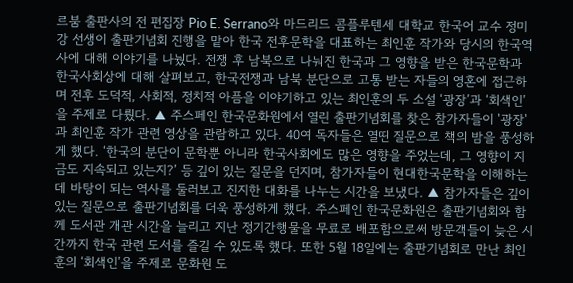르붐 출판사의 전 편집장 Pio E. Serrano와 마드리드 콤플루텐세 대학교 한국어 교수 정미강 선생이 출판기념회 진행을 맡아 한국 전후문학을 대표하는 최인훈 작가와 당시의 한국역사에 대해 이야기를 나눴다. 전쟁 후 남북으로 나눠진 한국과 그 영향을 받은 한국문학과 한국사회상에 대해 살펴보고, 한국전쟁과 남북 분단으로 고통 받는 자들의 영혼에 접근하며 전후 도덕적, 사회적, 정치적 아픔을 이야기하고 있는 최인훈의 두 소설 ‘광장’과 ‘회색인’을 주제로 다뤘다. ▲ 주스페인 한국문화원에서 열린 출판기념회를 찾은 참가자들이 '광장'과 최인훈 작가 관련 영상을 관람하고 있다. 40여 독자들은 열띤 질문으로 책의 밤을 풍성하게 했다. ‘한국의 분단이 문학뿐 아니라 한국사회에도 많은 영향을 주었는데, 그 영향이 지금도 지속되고 있는지?’ 등 깊이 있는 질문을 던지며, 참가자들이 현대한국문학을 이해하는 데 바탕이 되는 역사를 둘러보고 진지한 대화를 나누는 시간을 보냈다. ▲ 참가자들은 깊이 있는 질문으로 출판기념회를 더욱 풍성하게 했다. 주스페인 한국문화원은 출판기념회와 함께 도서관 개관 시간을 늘리고 지난 정기간행물을 무료로 배포함으로써 방문객들이 늦은 시간까지 한국 관련 도서를 즐길 수 있도록 했다. 또한 5월 18일에는 출판기념회로 만난 최인훈의 ‘회색인’을 주제로 문화원 도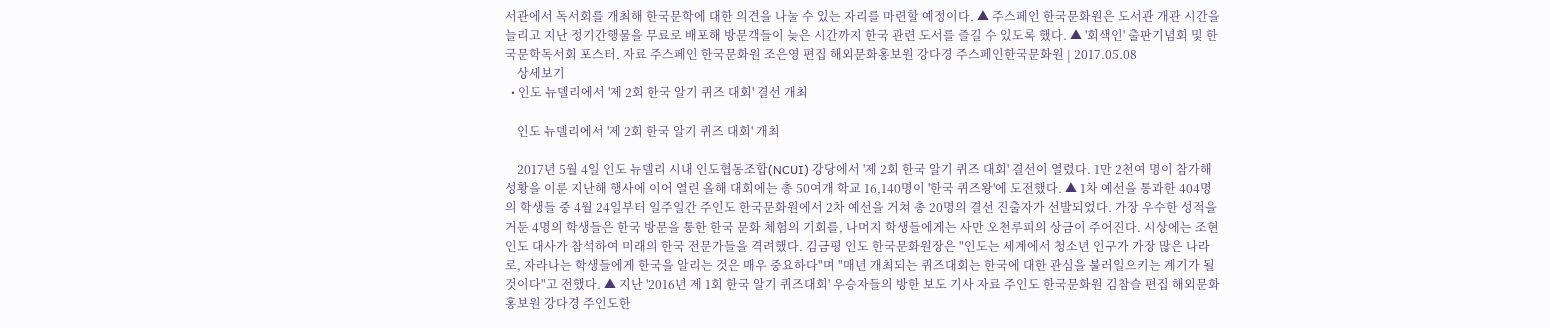서관에서 독서회를 개최해 한국문학에 대한 의견을 나눌 수 있는 자리를 마련할 예정이다. ▲ 주스페인 한국문화원은 도서관 개관 시간을 늘리고 지난 정기간행물을 무료로 배포해 방문객들이 늦은 시간까지 한국 관련 도서를 즐길 수 있도록 했다. ▲ '회색인' 출판기념회 및 한국문학독서회 포스터. 자료 주스페인 한국문화원 조은영 편집 해외문화홍보원 강다경 주스페인한국문화원 | 2017.05.08
    상세보기
  • 인도 뉴델리에서 '제 2회 한국 알기 퀴즈 대회' 결선 개최

    인도 뉴델리에서 '제 2회 한국 알기 퀴즈 대회' 개최

    2017년 5월 4일 인도 뉴델리 시내 인도협동조합(NCUI) 강당에서 '제 2회 한국 알기 퀴즈 대회' 결선이 열렸다. 1만 2천여 명이 참가해 성황을 이룬 지난해 행사에 이어 열린 올해 대회에는 총 50여개 학교 16,140명이 '한국 퀴즈왕'에 도전했다. ▲ 1차 예선을 통과한 404명의 학생들 중 4월 24일부터 일주일간 주인도 한국문화원에서 2차 예선을 거쳐 총 20명의 결선 진출자가 선발되었다. 가장 우수한 성적을 거둔 4명의 학생들은 한국 방문을 통한 한국 문화 체험의 기회를, 나머지 학생들에게는 사만 오천루피의 상금이 주어진다. 시상에는 조현 인도 대사가 참석하여 미래의 한국 전문가들을 격려했다. 김금평 인도 한국문화원장은 "인도는 세계에서 청소년 인구가 가장 많은 나라로, 자라나는 학생들에게 한국을 알리는 것은 매우 중요하다"며 "매년 개최되는 퀴즈대회는 한국에 대한 관심을 불러일으키는 계기가 될 것이다"고 전했다. ▲ 지난 '2016년 제 1회 한국 알기 퀴즈대회' 우승자들의 방한 보도 기사 자료 주인도 한국문화원 김참슬 편집 해외문화홍보원 강다경 주인도한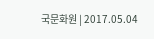국문화원 | 2017.05.04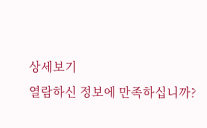상세보기
열람하신 정보에 만족하십니까?